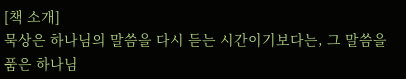[책 소개]
묵상은 하나님의 말씀을 다시 듣는 시간이기보다는, 그 말씀을 품은 하나님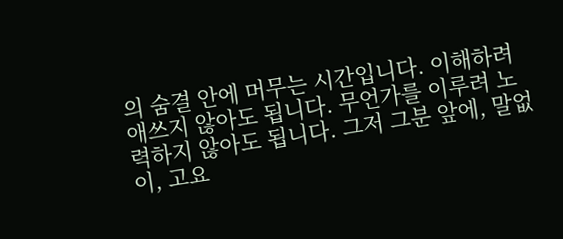의 숨결 안에 머무는 시간입니다. 이해하려 애쓰지 않아도 됩니다. 무언가를 이루려 노력하지 않아도 됩니다. 그저 그분 앞에, 말없이, 고요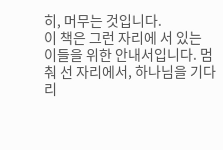히, 머무는 것입니다.
이 책은 그런 자리에 서 있는 이들을 위한 안내서입니다. 멈춰 선 자리에서, 하나님을 기다리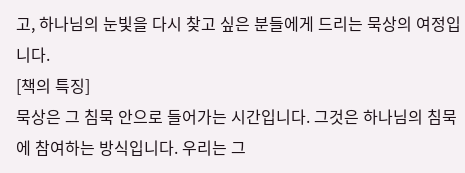고, 하나님의 눈빛을 다시 찾고 싶은 분들에게 드리는 묵상의 여정입니다.
[책의 특징]
묵상은 그 침묵 안으로 들어가는 시간입니다. 그것은 하나님의 침묵에 참여하는 방식입니다. 우리는 그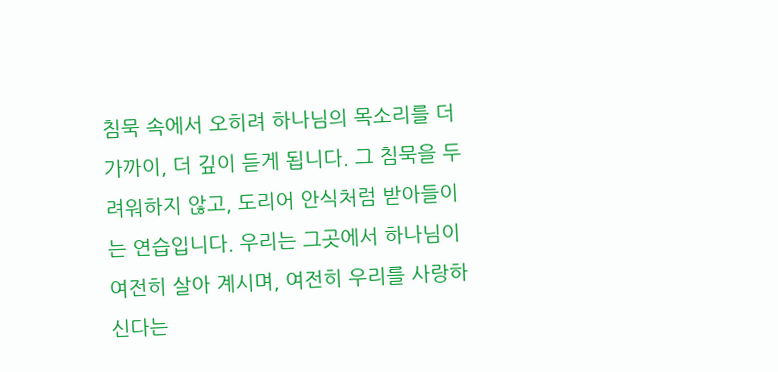침묵 속에서 오히려 하나님의 목소리를 더 가까이, 더 깊이 듣게 됩니다. 그 침묵을 두려워하지 않고, 도리어 안식처럼 받아들이는 연습입니다. 우리는 그곳에서 하나님이 여전히 살아 계시며, 여전히 우리를 사랑하신다는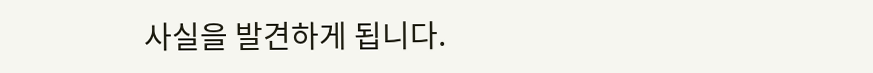사실을 발견하게 됩니다.